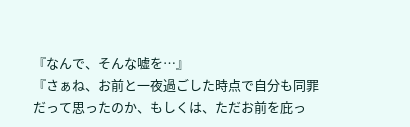『なんで、そんな嘘を…』
『さぁね、お前と一夜過ごした時点で自分も同罪だって思ったのか、もしくは、ただお前を庇っ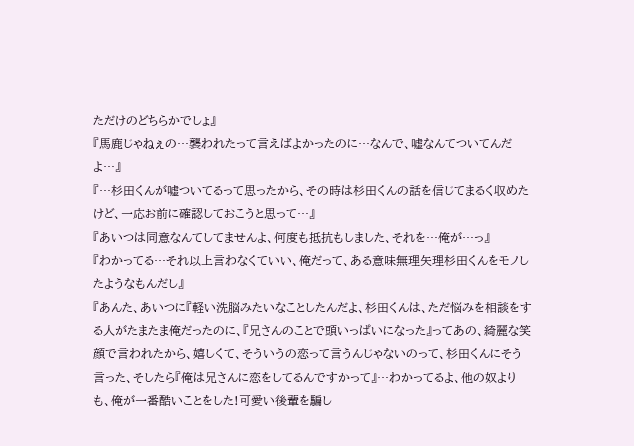ただけのどちらかでしょ』
『馬鹿じゃねぇの…襲われたって言えばよかったのに…なんで、嘘なんてついてんだよ…』
『…杉田くんが嘘ついてるって思ったから、その時は杉田くんの話を信じてまるく収めたけど、一応お前に確認しておこうと思って…』
『あいつは同意なんてしてませんよ、何度も抵抗もしました、それを…俺が…っ』
『わかってる…それ以上言わなくていい、俺だって、ある意味無理矢理杉田くんをモノしたようなもんだし』
『あんた、あいつに『軽い洗脳みたいなことしたんだよ、杉田くんは、ただ悩みを相談をする人がたまたま俺だったのに、『兄さんのことで頭いっぱいになった』ってあの、綺麗な笑顔で言われたから、嬉しくて、そういうの恋って言うんじゃないのって、杉田くんにそう言った、そしたら『俺は兄さんに恋をしてるんですかって』…わかってるよ、他の奴よりも、俺が一番酷いことをした!可愛い後輩を騙し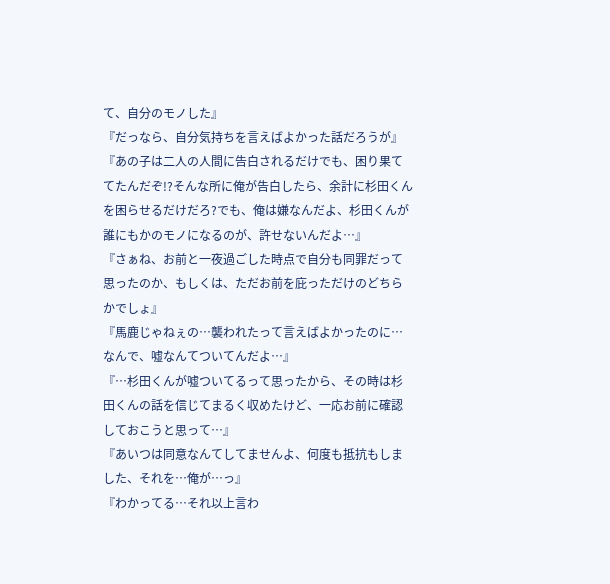て、自分のモノした』
『だっなら、自分気持ちを言えばよかった話だろうが』
『あの子は二人の人間に告白されるだけでも、困り果ててたんだぞ!?そんな所に俺が告白したら、余計に杉田くんを困らせるだけだろ?でも、俺は嫌なんだよ、杉田くんが誰にもかのモノになるのが、許せないんだよ…』
『さぁね、お前と一夜過ごした時点で自分も同罪だって思ったのか、もしくは、ただお前を庇っただけのどちらかでしょ』
『馬鹿じゃねぇの…襲われたって言えばよかったのに…なんで、嘘なんてついてんだよ…』
『…杉田くんが嘘ついてるって思ったから、その時は杉田くんの話を信じてまるく収めたけど、一応お前に確認しておこうと思って…』
『あいつは同意なんてしてませんよ、何度も抵抗もしました、それを…俺が…っ』
『わかってる…それ以上言わ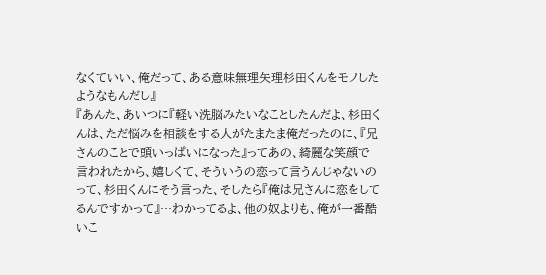なくていい、俺だって、ある意味無理矢理杉田くんをモノしたようなもんだし』
『あんた、あいつに『軽い洗脳みたいなことしたんだよ、杉田くんは、ただ悩みを相談をする人がたまたま俺だったのに、『兄さんのことで頭いっぱいになった』ってあの、綺麗な笑顔で言われたから、嬉しくて、そういうの恋って言うんじゃないのって、杉田くんにそう言った、そしたら『俺は兄さんに恋をしてるんですかって』…わかってるよ、他の奴よりも、俺が一番酷いこ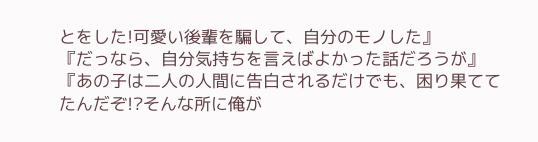とをした!可愛い後輩を騙して、自分のモノした』
『だっなら、自分気持ちを言えばよかった話だろうが』
『あの子は二人の人間に告白されるだけでも、困り果ててたんだぞ!?そんな所に俺が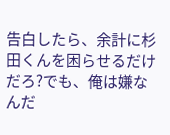告白したら、余計に杉田くんを困らせるだけだろ?でも、俺は嫌なんだ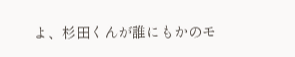よ、杉田くんが誰にもかのモ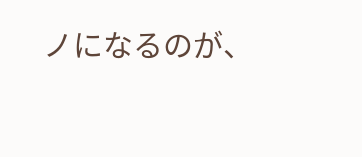ノになるのが、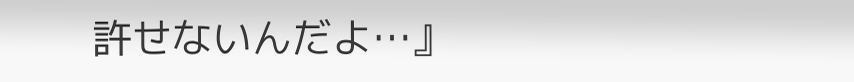許せないんだよ…』